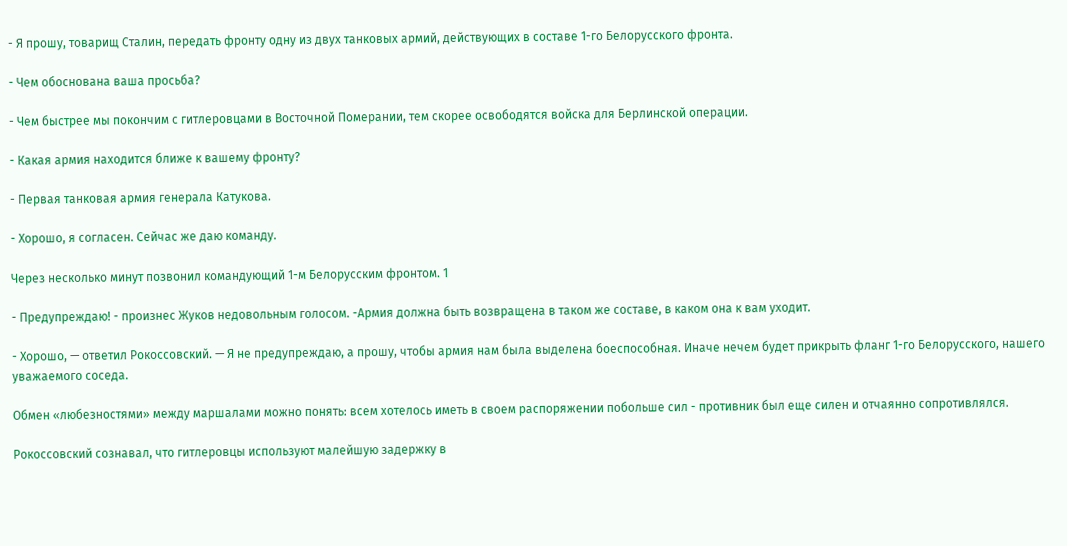- Я прошу, товарищ Сталин, передать фронту одну из двух танковых армий, действующих в составе 1-го Белорусского фронта.

- Чем обоснована ваша просьба?

- Чем быстрее мы покончим с гитлеровцами в Восточной Померании, тем скорее освободятся войска для Берлинской операции.

- Какая армия находится ближе к вашему фронту?

- Первая танковая армия генерала Катукова.

- Хорошо, я согласен. Сейчас же даю команду.

Через несколько минут позвонил командующий 1-м Белорусским фронтом. 1

- Предупреждаю! - произнес Жуков недовольным голосом. -Армия должна быть возвращена в таком же составе, в каком она к вам уходит.

- Хорошо, — ответил Рокоссовский. — Я не предупреждаю, а прошу, чтобы армия нам была выделена боеспособная. Иначе нечем будет прикрыть фланг 1-го Белорусского, нашего уважаемого соседа.

Обмен «любезностями» между маршалами можно понять: всем хотелось иметь в своем распоряжении побольше сил - противник был еще силен и отчаянно сопротивлялся.

Рокоссовский сознавал, что гитлеровцы используют малейшую задержку в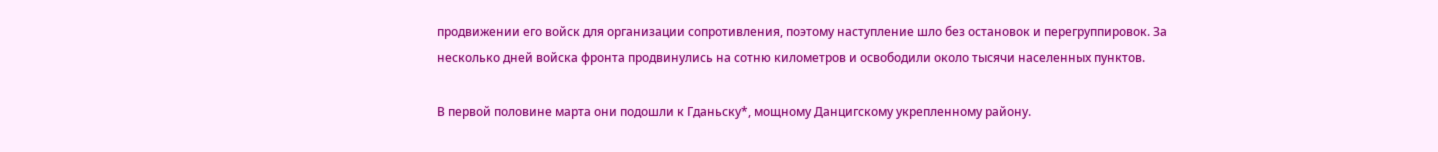продвижении его войск для организации сопротивления, поэтому наступление шло без остановок и перегруппировок. За несколько дней войска фронта продвинулись на сотню километров и освободили около тысячи населенных пунктов.

В первой половине марта они подошли к Гданьску*, мощному Данцигскому укрепленному району.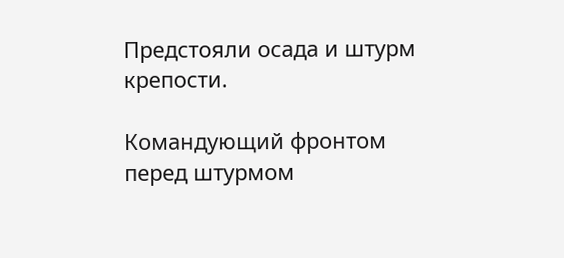Предстояли осада и штурм крепости.

Командующий фронтом перед штурмом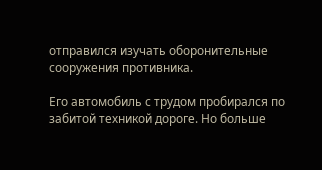отправился изучать оборонительные сооружения противника.

Его автомобиль с трудом пробирался по забитой техникой дороге. Но больше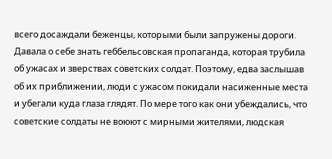всего досаждали беженцы, которыми были запружены дороги. Давала о себе знать геббельсовская пропаганда, которая трубила об ужасах и зверствах советских солдат. Поэтому, едва заслышав об их приближении, люди с ужасом покидали насиженные места и убегали куда глаза глядят. По мере того как они убеждались, что советские солдаты не воюют с мирными жителями, людская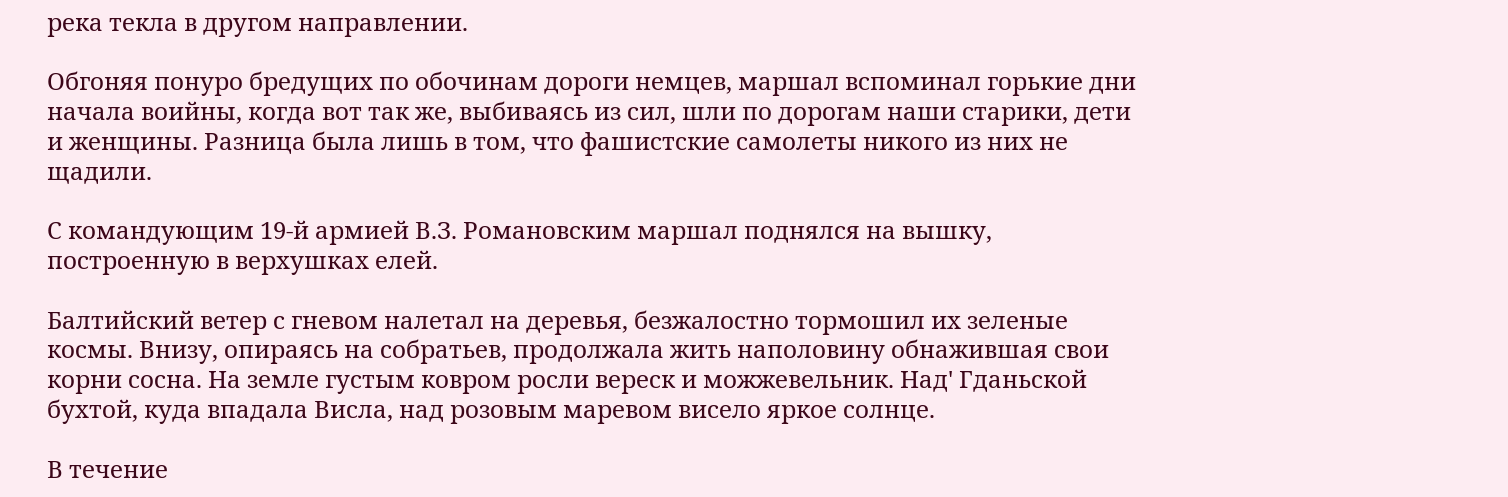река текла в другом направлении.

Обгоняя понуро бредущих по обочинам дороги немцев, маршал вспоминал горькие дни начала воийны, когда вот так же, выбиваясь из сил, шли по дорогам наши старики, дети и женщины. Разница была лишь в том, что фашистские самолеты никого из них не щадили.

С командующим 19-й армией В.З. Романовским маршал поднялся на вышку, построенную в верхушках елей.

Балтийский ветер с гневом налетал на деревья, безжалостно тормошил их зеленые космы. Внизу, опираясь на собратьев, продолжала жить наполовину обнажившая свои корни сосна. На земле густым ковром росли вереск и можжевельник. Над' Гданьской бухтой, куда впадала Висла, над розовым маревом висело яркое солнце.

В течение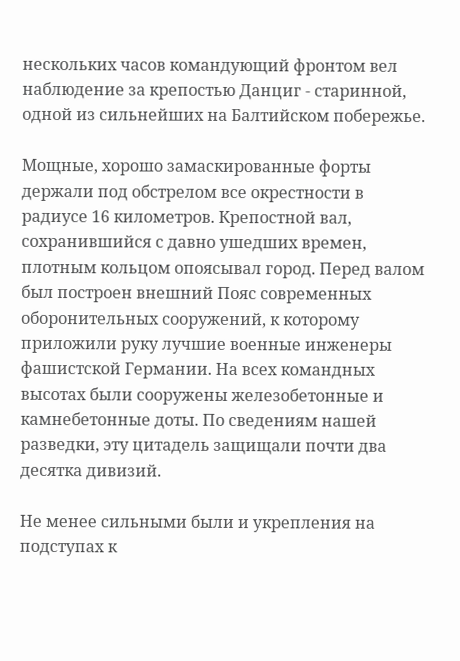нескольких часов командующий фронтом вел наблюдение за крепостью Данциг - старинной, одной из сильнейших на Балтийском побережье.

Мощные, хорошо замаскированные форты держали под обстрелом все окрестности в радиусе 16 километров. Крепостной вал, сохранившийся с давно ушедших времен, плотным кольцом опоясывал город. Перед валом был построен внешний Пояс современных оборонительных сооружений, к которому приложили руку лучшие военные инженеры фашистской Германии. На всех командных высотах были сооружены железобетонные и камнебетонные доты. По сведениям нашей разведки, эту цитадель защищали почти два десятка дивизий.

Не менее сильными были и укрепления на подступах к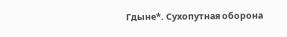Гдыне*. Сухопутная оборона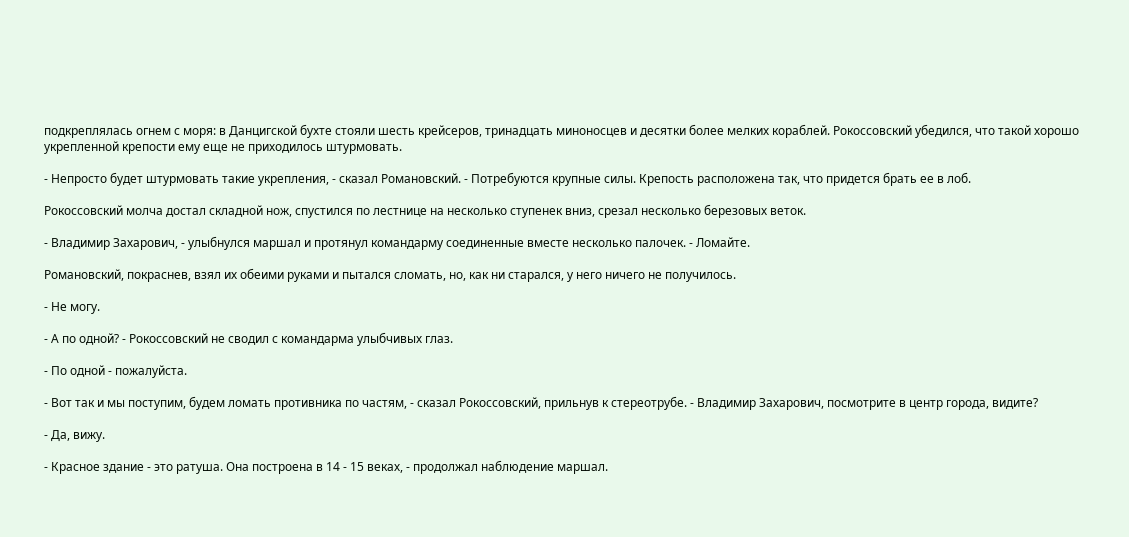подкреплялась огнем с моря: в Данцигской бухте стояли шесть крейсеров, тринадцать миноносцев и десятки более мелких кораблей. Рокоссовский убедился, что такой хорошо укрепленной крепости ему еще не приходилось штурмовать.

- Непросто будет штурмовать такие укрепления, - сказал Романовский. - Потребуются крупные силы. Крепость расположена так, что придется брать ее в лоб.

Рокоссовский молча достал складной нож, спустился по лестнице на несколько ступенек вниз, срезал несколько березовых веток.

- Владимир Захарович, - улыбнулся маршал и протянул командарму соединенные вместе несколько палочек. - Ломайте.

Романовский, покраснев, взял их обеими руками и пытался сломать, но, как ни старался, у него ничего не получилось.

- Не могу.

- А по одной? - Рокоссовский не сводил с командарма улыбчивых глаз.

- По одной - пожалуйста.

- Вот так и мы поступим, будем ломать противника по частям, - сказал Рокоссовский, прильнув к стереотрубе. - Владимир Захарович, посмотрите в центр города, видите?

- Да, вижу.

- Красное здание - это ратуша. Она построена в 14 - 15 веках, - продолжал наблюдение маршал.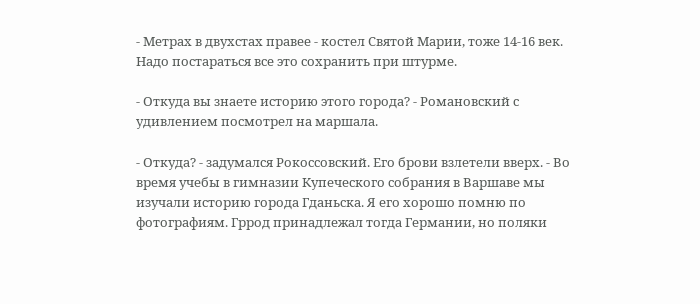- Метрах в двухстах правее - костел Святой Марии, тоже 14-16 век. Надо постараться все это сохранить при штурме.

- Откуда вы знаете историю этого города? - Романовский с удивлением посмотрел на маршала.

- Откуда? - задумался Рокоссовский. Его брови взлетели вверх. - Во время учебы в гимназии Купеческого собрания в Варшаве мы изучали историю города Гданьска. Я его хорошо помню по фотографиям. Гррод принадлежал тогда Германии, но поляки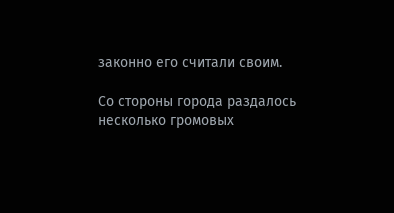законно его считали своим.

Со стороны города раздалось несколько громовых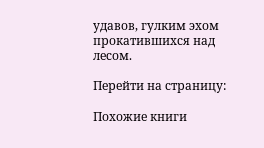удавов, гулким эхом прокатившихся над лесом.

Перейти на страницу:

Похожие книги